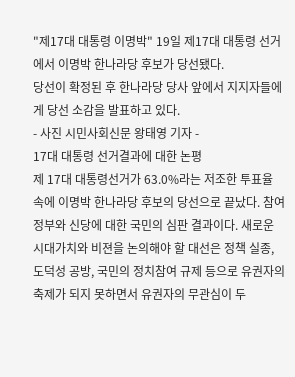"제17대 대통령 이명박" 19일 제17대 대통령 선거에서 이명박 한나라당 후보가 당선됐다.
당선이 확정된 후 한나라당 당사 앞에서 지지자들에게 당선 소감을 발표하고 있다.
- 사진 시민사회신문 왕태영 기자 -
17대 대통령 선거결과에 대한 논평
제 17대 대통령선거가 63.0%라는 저조한 투표율 속에 이명박 한나라당 후보의 당선으로 끝났다. 참여정부와 신당에 대한 국민의 심판 결과이다. 새로운 시대가치와 비젼을 논의해야 할 대선은 정책 실종, 도덕성 공방, 국민의 정치참여 규제 등으로 유권자의 축제가 되지 못하면서 유권자의 무관심이 두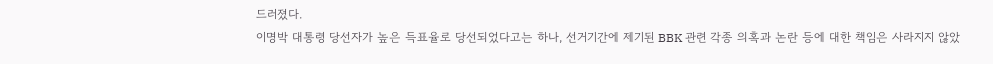드러졌다.
이명박 대통령 당선자가 높은 득표율로 당선되었다고는 하나, 선거기간에 제기된 BBK 관련 각종 의혹과 논란 등에 대한 책임은 사라지지 않았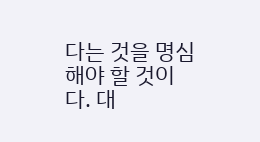다는 것을 명심해야 할 것이다. 대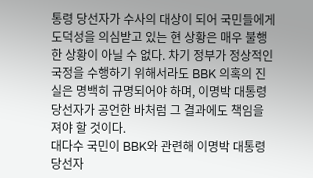통령 당선자가 수사의 대상이 되어 국민들에게 도덕성을 의심받고 있는 현 상황은 매우 불행한 상황이 아닐 수 없다. 차기 정부가 정상적인 국정을 수행하기 위해서라도 BBK 의혹의 진실은 명백히 규명되어야 하며, 이명박 대통령 당선자가 공언한 바처럼 그 결과에도 책임을 져야 할 것이다.
대다수 국민이 BBK와 관련해 이명박 대통령 당선자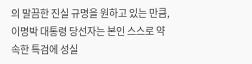의 말끔한 진실 규명을 원하고 있는 만큼, 이명박 대통령 당선자는 본인 스스로 약속한 특검에 성실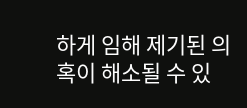하게 임해 제기된 의혹이 해소될 수 있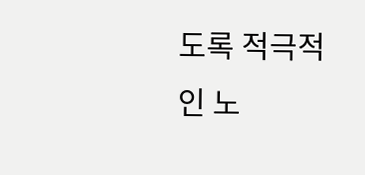도록 적극적인 노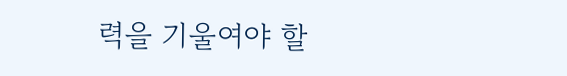력을 기울여야 할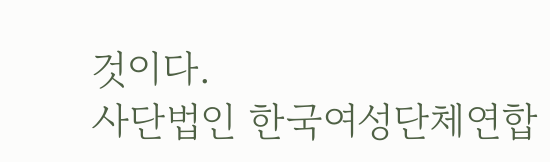것이다.
사단법인 한국여성단체연합